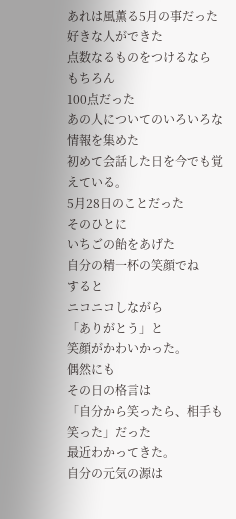あれは風薫る5月の事だった
好きな人ができた
点数なるものをつけるなら
もちろん
100点だった
あの人についてのいろいろな情報を集めた
初めて会話した日を今でも覚えている。
5月28日のことだった
そのひとに
いちごの飴をあげた
自分の精一杯の笑顔でね
すると
ニコニコしながら
「ありがとう」と
笑顔がかわいかった。
偶然にも
その日の格言は
「自分から笑ったら、相手も笑った」だった
最近わかってきた。
自分の元気の源は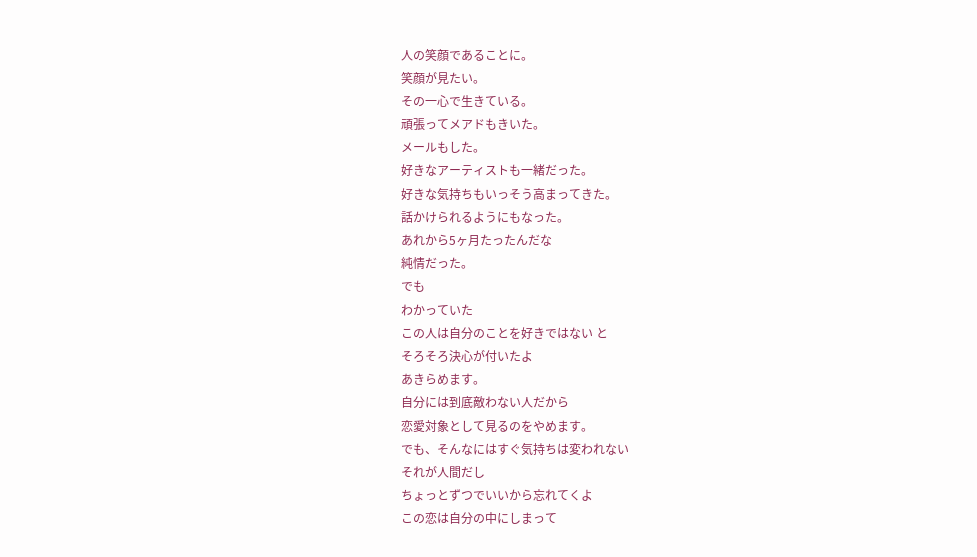人の笑顔であることに。
笑顔が見たい。
その一心で生きている。
頑張ってメアドもきいた。
メールもした。
好きなアーティストも一緒だった。
好きな気持ちもいっそう高まってきた。
話かけられるようにもなった。
あれから5ヶ月たったんだな
純情だった。
でも
わかっていた
この人は自分のことを好きではない と
そろそろ決心が付いたよ
あきらめます。
自分には到底敵わない人だから
恋愛対象として見るのをやめます。
でも、そんなにはすぐ気持ちは変われない
それが人間だし
ちょっとずつでいいから忘れてくよ
この恋は自分の中にしまって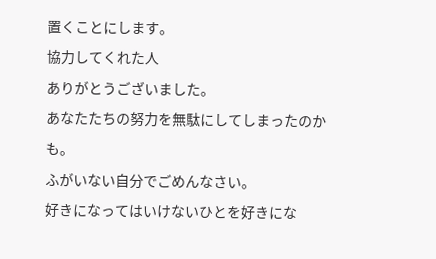置くことにします。
協力してくれた人
ありがとうございました。
あなたたちの努力を無駄にしてしまったのかも。
ふがいない自分でごめんなさい。
好きになってはいけないひとを好きにな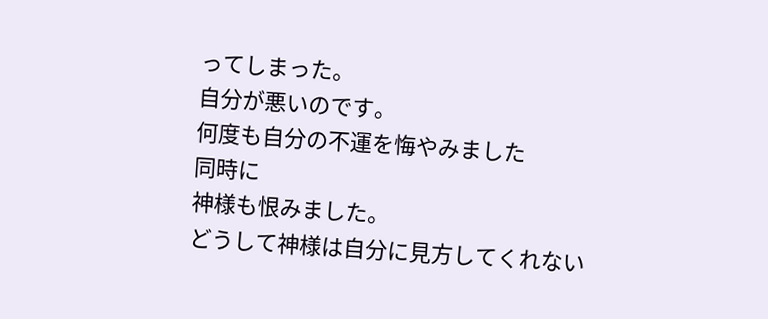ってしまった。
自分が悪いのです。
何度も自分の不運を悔やみました
同時に
神様も恨みました。
どうして神様は自分に見方してくれない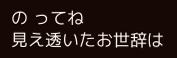の ってね
見え透いたお世辞は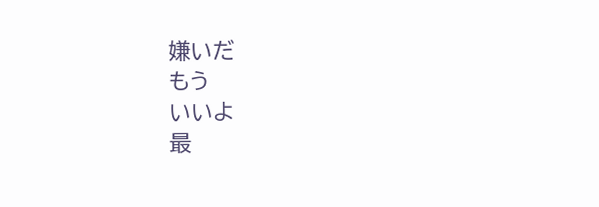嫌いだ
もう
いいよ
最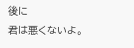後に
君は悪くないよ。